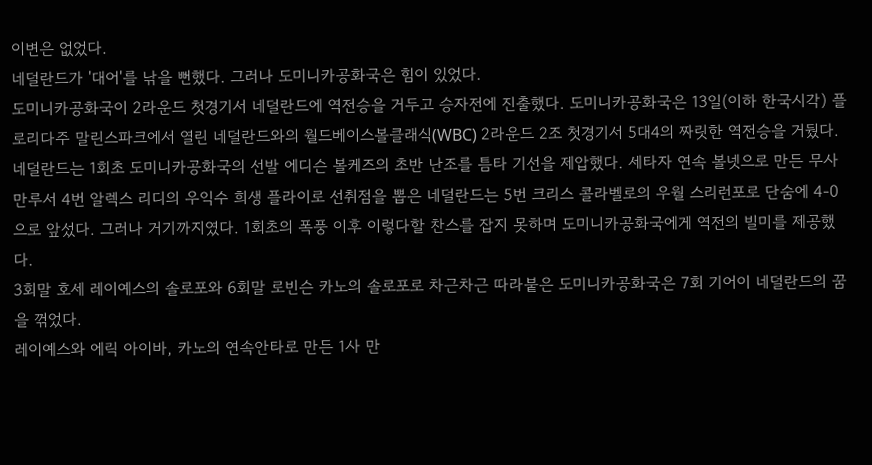이변은 없었다.
네덜란드가 '대어'를 낚을 뻔했다. 그러나 도미니카공화국은 힘이 있었다.
도미니카공화국이 2라운드 첫경기서 네덜란드에 역전승을 거두고 승자전에 진출했다. 도미니카공화국은 13일(이하 한국시각) 플로리다주 말린스파크에서 열린 네덜란드와의 월드베이스볼클래식(WBC) 2라운드 2조 첫경기서 5대4의 짜릿한 역전승을 거뒀다.
네덜란드는 1회초 도미니카공화국의 선발 에디슨 볼케즈의 초반 난조를 틈타 기선을 제압했다. 세타자 연속 볼넷으로 만든 무사 만루서 4번 알렉스 리디의 우익수 희생 플라이로 선취점을 뽑은 네덜란드는 5번 크리스 콜라벨로의 우월 스리런포로 단숨에 4-0으로 앞섰다. 그러나 거기까지였다. 1회초의 폭풍 이후 이렇다할 찬스를 잡지 못하며 도미니카공화국에게 역전의 빌미를 제공했다.
3회말 호세 레이예스의 솔로포와 6회말 로빈슨 카노의 솔로포로 차근차근 따라붙은 도미니카공화국은 7회 기어이 네덜란드의 꿈을 꺾었다.
레이예스와 에릭 아이바, 카노의 연속안타로 만든 1사 만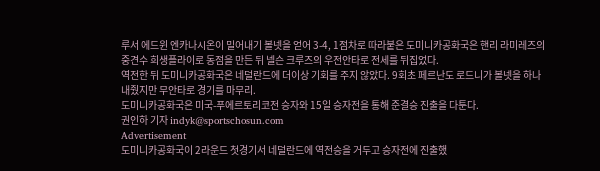루서 에드윈 엔카나시온이 밀어내기 볼넷을 얻어 3-4, 1점차로 따라붙은 도미니카공화국은 핸리 라미레즈의 중견수 희생플라이로 동점을 만든 뒤 넬슨 크루즈의 우전안타로 전세를 뒤집었다.
역전한 뒤 도미니카공화국은 네덜란드에 더이상 기회를 주지 않았다. 9회초 페르난도 로드니가 볼넷을 하나 내줬지만 무안타로 경기를 마무리.
도미니카공화국은 미국-푸에르토리코전 승자와 15일 승자전을 통해 준결승 진출을 다툰다.
권인하 기자 indyk@sportschosun.com
Advertisement
도미니카공화국이 2라운드 첫경기서 네덜란드에 역전승을 거두고 승자전에 진출했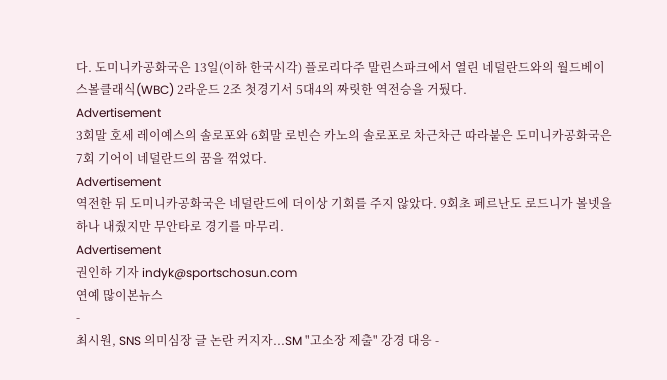다. 도미니카공화국은 13일(이하 한국시각) 플로리다주 말린스파크에서 열린 네덜란드와의 월드베이스볼클래식(WBC) 2라운드 2조 첫경기서 5대4의 짜릿한 역전승을 거뒀다.
Advertisement
3회말 호세 레이예스의 솔로포와 6회말 로빈슨 카노의 솔로포로 차근차근 따라붙은 도미니카공화국은 7회 기어이 네덜란드의 꿈을 꺾었다.
Advertisement
역전한 뒤 도미니카공화국은 네덜란드에 더이상 기회를 주지 않았다. 9회초 페르난도 로드니가 볼넷을 하나 내줬지만 무안타로 경기를 마무리.
Advertisement
권인하 기자 indyk@sportschosun.com
연예 많이본뉴스
-
최시원, SNS 의미심장 글 논란 커지자...SM "고소장 제출" 강경 대응 -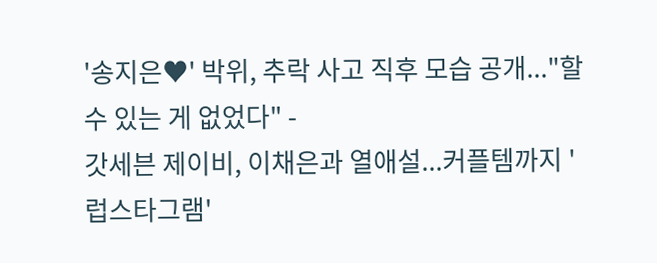'송지은♥' 박위, 추락 사고 직후 모습 공개..."할 수 있는 게 없었다" -
갓세븐 제이비, 이채은과 열애설...커플템까지 '럽스타그램'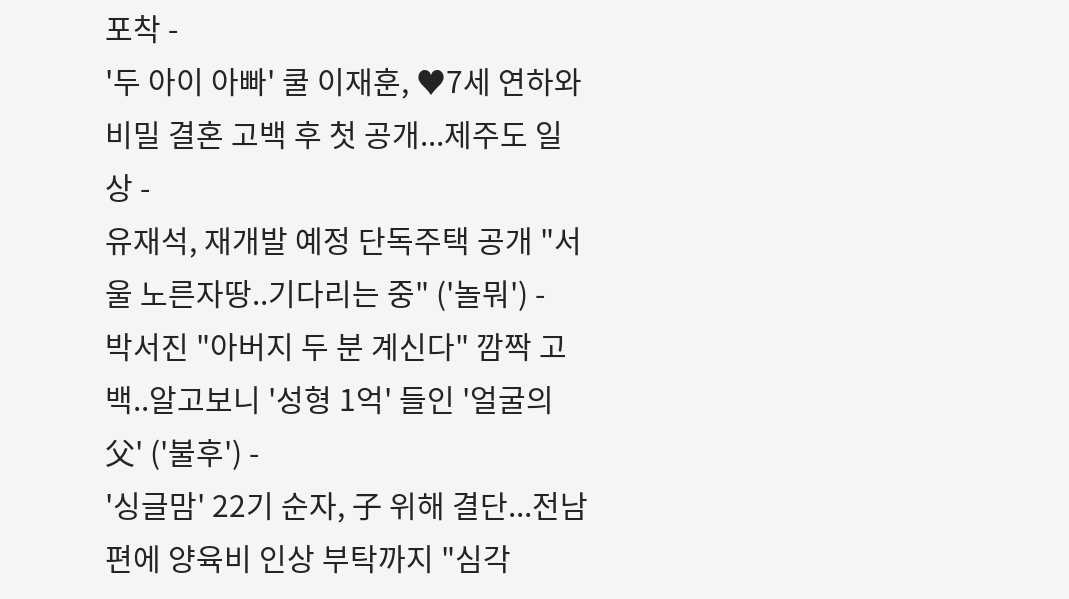포착 -
'두 아이 아빠' 쿨 이재훈, ♥7세 연하와 비밀 결혼 고백 후 첫 공개...제주도 일상 -
유재석, 재개발 예정 단독주택 공개 "서울 노른자땅..기다리는 중" ('놀뭐') -
박서진 "아버지 두 분 계신다" 깜짝 고백..알고보니 '성형 1억' 들인 '얼굴의 父' ('불후') -
'싱글맘' 22기 순자, 子 위해 결단...전남편에 양육비 인상 부탁까지 "심각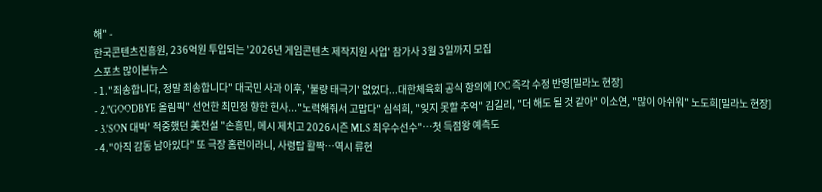해" -
한국콘텐츠진흥원, 236억원 투입되는 '2026년 게임콘텐츠 제작지원 사업' 참가사 3월 3일까지 모집
스포츠 많이본뉴스
- 1."죄송합니다, 정말 죄송합니다" 대국민 사과 이후, '불량 태극기' 없었다...대한체육회 공식 항의에 IOC 즉각 수정 반영[밀라노 현장]
- 2."GOODBYE 올림픽" 선언한 최민정 향한 헌사..."노력해줘서 고맙다" 심석희, "잊지 못할 추억" 김길리, "더 해도 될 것 같아" 이소연, "많이 아쉬워" 노도희[밀라노 현장]
- 3.'SON 대박' 적중했던 美전설 "손흥민, 메시 제치고 2026시즌 MLS 최우수선수"…첫 득점왕 예측도
- 4."아직 감동 남아있다" 또 극장 홈런이라니, 사령탑 활짝…역시 류현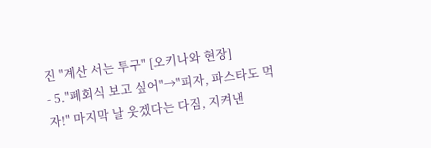진 "계산 서는 투구" [오키나와 현장]
- 5."폐회식 보고 싶어"→"피자, 파스타도 먹자!" 마지막 날 웃겠다는 다짐, 지켜낸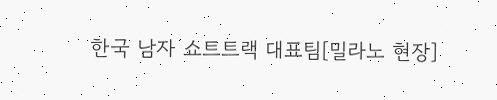한국 남자 쇼트트랙 대표팀[밀라노 현장]